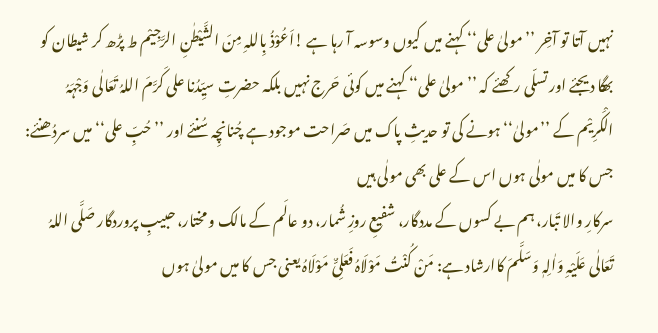نہیں آتا تو آخِر ’’ مولیٰ علی‘‘ کہنے میں کیوں وسوسہ آ رہا ہے !اَعُوْذُ بِاللہِ مِنَ الشَّیْطٰنِ الرَّجِیْم ط پڑھ کر شیطان کو بھگا دیجئے اور تسلّی رکھئے کہ ’’ مولیٰ علی‘‘ کہنے میں کوئی حَرج نہیں بلکہ حضرتِ سیِّدُنا علی کَرَّمَ اللہُ تَعَالٰی وَجْہَہُ الْکَرِیْم کے ’’مولیٰ‘‘ ہونے کی تو حدیثِ پاک میں صَراحت موجود ہے چُنانچِہ سُنئے اور ’’ حُبِّ علی‘‘ میں سردُھنئے:
جس کا میں مولٰی ہوں اس کے علی بھی مولٰی ہیں
سرکارِ والا تَبار، ہم بے کسوں کے مددگار، شفیعِ روزِ شُمار، دو عالَم کے مالک و مختار، حبیبِ پروردگار صَلَّی اللہُ تَعَالٰی عَلَیْہِ وَاٰلِہٖ وَسَلَّمَ کاارشاد ہے: مَنْ کُنْتُ مَوْلَاہُ فَعَلِیٌّ مَوْلَاہُ یعنی جس کا میں مولیٰ ہوں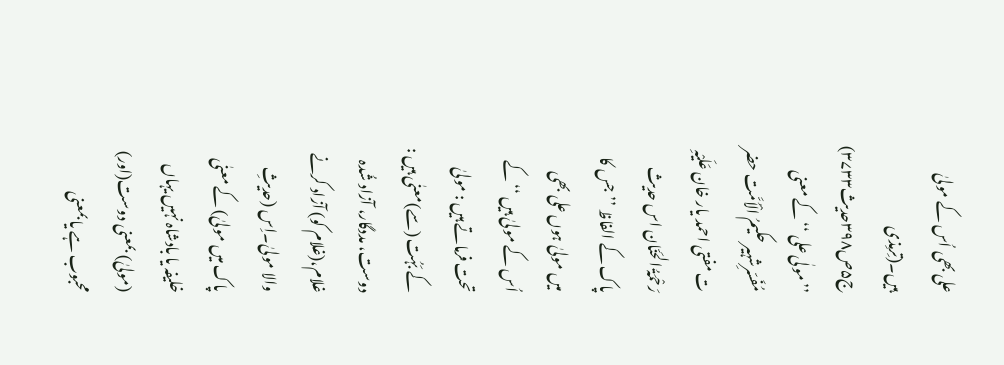علی بھی اُس کے مولیٰ ہیں۔(تِرمِذی ج۵ص۳۹۸حدیث۳۷۳۳)
’’مولٰی علی ‘‘کے معنی
مُفَسّرِشہیر حکیمُ الْاُمَّت حضر ت مفتی احمد یار خان عَلَیْہِ رَحْمَۃُ الحَنّان اس حدیث پاک کے الفاظ ’’جس کا میں مولیٰ ہوں علی بھی اُس کے مولیٰ ہیں ‘‘ کے تحت فرماتے ہیں : مولیٰ کے بَہُت (سے)معنٰی ہیں : دوست، مددگار، آزاد شُدہ غلام،(غلام کو) آزاد کرنے والا مولیٰ۔اِس (حدیثِ پاک میں مولیٰ) کے معنٰی خلیفہ یا بادشاہ نہیں یہاں (مولیٰ) بمعنی دوست(اور) محبوب ہے یا بمعنی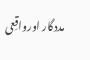مددگار اورواقِعی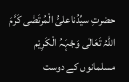حضرتِ سیِّدُناعلیُّ الْمُرتَضٰی کَرَّمَ اللہُ تَعَالٰی وَجْہَہُ الْکَرِیْم مسلمانوں کے دوست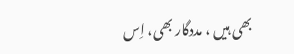بھی ہیں ، مددگار بھی، اِس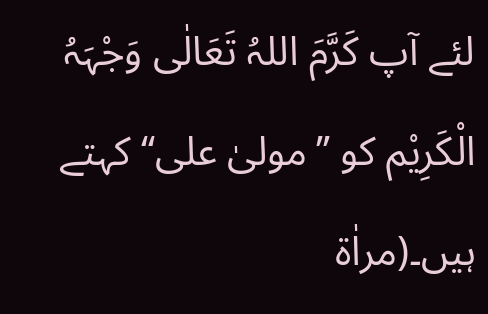لئے آپ کَرَّمَ اللہُ تَعَالٰی وَجْہَہُ الْکَرِیْم کو ’’مولیٰ علی‘‘ کہتے ہیں۔(مراٰۃ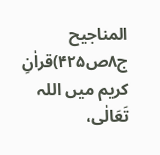المناجیح ج۸ص۴۲۵)قراٰنِ کریم میں اللہ تَعَالٰی،